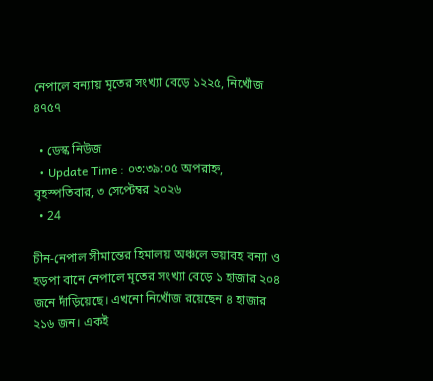নেপালে বন্যায় মৃতের সংখ্যা বেড়ে ১২২৫, নিখোঁজ ৪৭৫৭

  • ডেস্ক নিউজ
  • Update Time : ০৩:৩৯:০৫ অপরাহ্ন, বৃহস্পতিবার, ৩ সেপ্টেম্বর ২০২৬
  • 24

চীন-নেপাল সীমান্তের হিমালয় অঞ্চলে ভয়াবহ বন্যা ও হড়পা বানে নেপালে মৃতের সংখ্যা বেড়ে ১ হাজার ২০৪ জনে দাঁড়িয়েছে। এখনো নিখোঁজ রয়েছেন ৪ হাজার ২১৬ জন। একই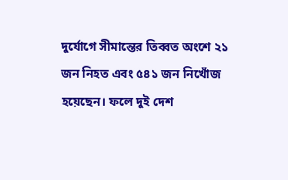দুর্যোগে সীমান্তের তিব্বত অংশে ২১ জন নিহত এবং ৫৪১ জন নিখোঁজ হয়েছেন। ফলে দুই দেশ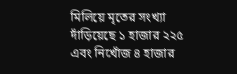মিলিয়ে মৃতের সংখ্যা দাঁড়িয়েছে ১ হাজার ২২৫ এবং নিখোঁজ ৪ হাজার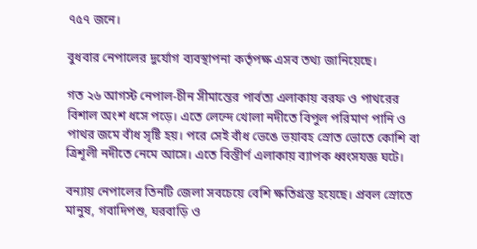৭৫৭ জনে।

বুধবার নেপালের দুর্যোগ ব্যবস্থাপনা কর্তৃপক্ষ এসব তথ্য জানিয়েছে।

গত ২৬ আগস্ট নেপাল-চীন সীমান্তের পার্বত্য এলাকায় বরফ ও পাথরের বিশাল অংশ ধসে পড়ে। এতে লেন্দে খোলা নদীতে বিপুল পরিমাণ পানি ও পাথর জমে বাঁধ সৃষ্টি হয়। পরে সেই বাঁধ ভেঙে ভয়াবহ স্রোত ভোতে কোশি বা ত্রিশূলী নদীতে নেমে আসে। এতে বিস্তীর্ণ এলাকায় ব্যাপক ধ্বংসযজ্ঞ ঘটে।

বন্যায় নেপালের তিনটি জেলা সবচেয়ে বেশি ক্ষতিগ্রস্ত হয়েছে। প্রবল স্রোতে মানুষ, গবাদিপশু, ঘরবাড়ি ও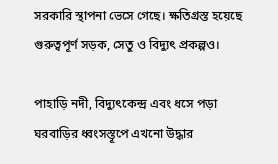সরকারি স্থাপনা ভেসে গেছে। ক্ষতিগ্রস্ত হয়েছে গুরুত্বপূর্ণ সড়ক, সেতু ও বিদ্যুৎ প্রকল্পও।

পাহাড়ি নদী, বিদ্যুৎকেন্দ্র এবং ধসে পড়া ঘরবাড়ির ধ্বংসস্তূপে এখনো উদ্ধার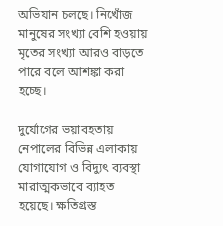অভিযান চলছে। নিখোঁজ মানুষের সংখ্যা বেশি হওয়ায় মৃতের সংখ্যা আরও বাড়তে পারে বলে আশঙ্কা করা হচ্ছে।

দুর্যোগের ভয়াবহতায় নেপালের বিভিন্ন এলাকায় যোগাযোগ ও বিদ্যুৎ ব্যবস্থা মারাত্মকভাবে ব্যাহত হয়েছে। ক্ষতিগ্রস্ত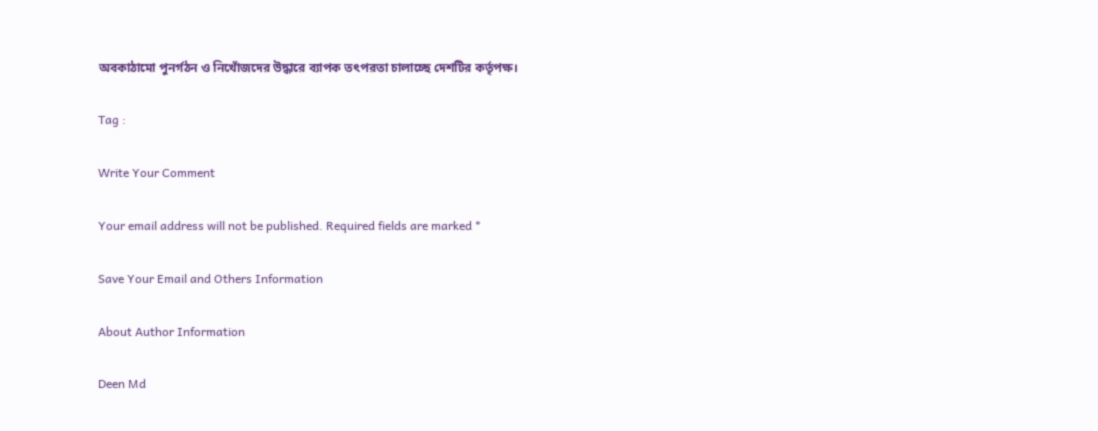অবকাঠামো পুনর্গঠন ও নিখোঁজদের উদ্ধারে ব্যাপক তৎপরতা চালাচ্ছে দেশটির কর্তৃপক্ষ।

Tag :

Write Your Comment

Your email address will not be published. Required fields are marked *

Save Your Email and Others Information

About Author Information

Deen Md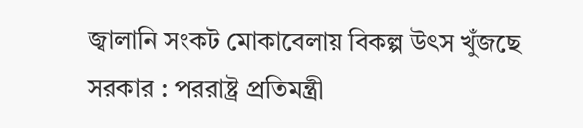জ্বালানি সংকট মোকাবেলায় বিকল্প উৎস খুঁজছে সরকার : পররাষ্ট্র প্রতিমন্ত্রী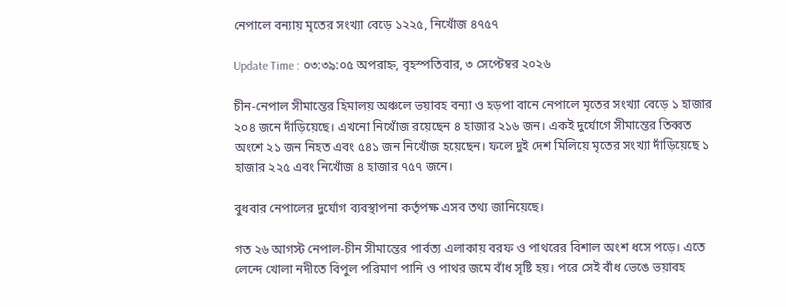নেপালে বন্যায় মৃতের সংখ্যা বেড়ে ১২২৫, নিখোঁজ ৪৭৫৭

Update Time : ০৩:৩৯:০৫ অপরাহ্ন, বৃহস্পতিবার, ৩ সেপ্টেম্বর ২০২৬

চীন-নেপাল সীমান্তের হিমালয় অঞ্চলে ভয়াবহ বন্যা ও হড়পা বানে নেপালে মৃতের সংখ্যা বেড়ে ১ হাজার ২০৪ জনে দাঁড়িয়েছে। এখনো নিখোঁজ রয়েছেন ৪ হাজার ২১৬ জন। একই দুর্যোগে সীমান্তের তিব্বত অংশে ২১ জন নিহত এবং ৫৪১ জন নিখোঁজ হয়েছেন। ফলে দুই দেশ মিলিয়ে মৃতের সংখ্যা দাঁড়িয়েছে ১ হাজার ২২৫ এবং নিখোঁজ ৪ হাজার ৭৫৭ জনে।

বুধবার নেপালের দুর্যোগ ব্যবস্থাপনা কর্তৃপক্ষ এসব তথ্য জানিয়েছে।

গত ২৬ আগস্ট নেপাল-চীন সীমান্তের পার্বত্য এলাকায় বরফ ও পাথরের বিশাল অংশ ধসে পড়ে। এতে লেন্দে খোলা নদীতে বিপুল পরিমাণ পানি ও পাথর জমে বাঁধ সৃষ্টি হয়। পরে সেই বাঁধ ভেঙে ভয়াবহ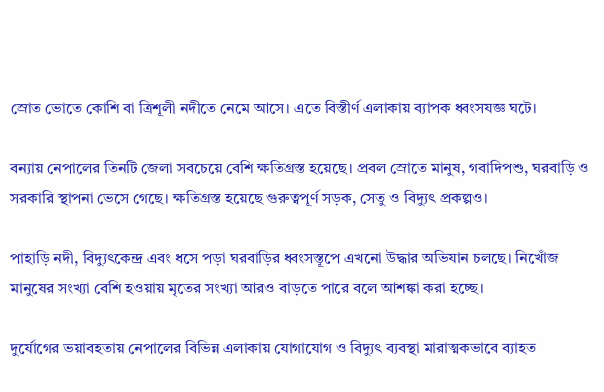স্রোত ভোতে কোশি বা ত্রিশূলী নদীতে নেমে আসে। এতে বিস্তীর্ণ এলাকায় ব্যাপক ধ্বংসযজ্ঞ ঘটে।

বন্যায় নেপালের তিনটি জেলা সবচেয়ে বেশি ক্ষতিগ্রস্ত হয়েছে। প্রবল স্রোতে মানুষ, গবাদিপশু, ঘরবাড়ি ও সরকারি স্থাপনা ভেসে গেছে। ক্ষতিগ্রস্ত হয়েছে গুরুত্বপূর্ণ সড়ক, সেতু ও বিদ্যুৎ প্রকল্পও।

পাহাড়ি নদী, বিদ্যুৎকেন্দ্র এবং ধসে পড়া ঘরবাড়ির ধ্বংসস্তূপে এখনো উদ্ধার অভিযান চলছে। নিখোঁজ মানুষের সংখ্যা বেশি হওয়ায় মৃতের সংখ্যা আরও বাড়তে পারে বলে আশঙ্কা করা হচ্ছে।

দুর্যোগের ভয়াবহতায় নেপালের বিভিন্ন এলাকায় যোগাযোগ ও বিদ্যুৎ ব্যবস্থা মারাত্মকভাবে ব্যাহত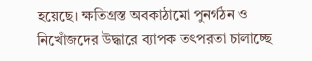হয়েছে। ক্ষতিগ্রস্ত অবকাঠামো পুনর্গঠন ও নিখোঁজদের উদ্ধারে ব্যাপক তৎপরতা চালাচ্ছে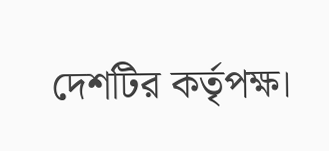দেশটির কর্তৃপক্ষ।